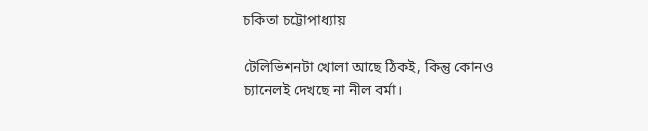চকিতা চট্টোপাধ্যায়

টেলিভিশনটা খোলা আছে ঠিকই, কিন্তু কোনও চ্যানেলই দেখছে না নীল বর্মা।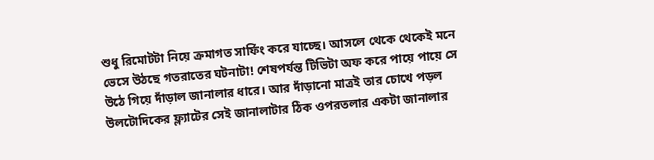শুধু রিমোটটা নিয়ে ক্রমাগত সার্ফিং করে যাচ্ছে। আসলে থেকে থেকেই মনে ভেসে উঠছে গতরাতের ঘটনাটা! শেষপর্যন্ত টিভিটা অফ করে পায়ে পায়ে সে উঠে গিয়ে দাঁড়াল জানালার ধারে। আর দাঁড়ানো মাত্রই তার চোখে পড়ল উলটোদিকের ফ্ল্যাটের সেই জানালাটার ঠিক ওপরতলার একটা জানালার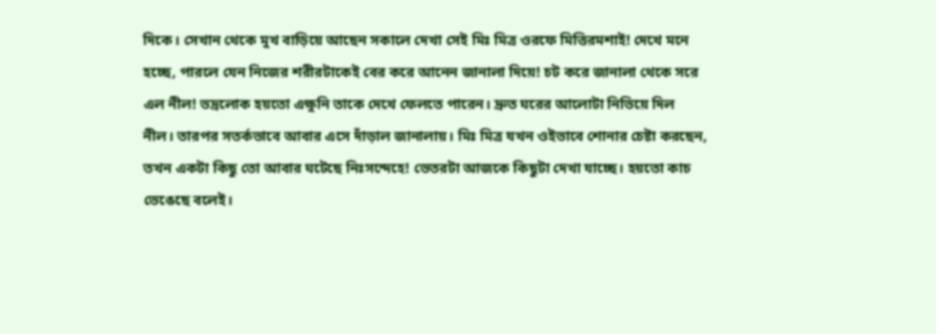দিকে। সেখান থেকে মুখ বাড়িয়ে আছেন সকালে দেখা সেই মিঃ মিত্র ওরফে মিত্তিরমশাই! দেখে মনে হচ্ছে, পারলে যেন নিজের শরীরটাকেই বের করে আনেন জানালা দিয়ে! চট করে জানালা থেকে সরে এল নীল! ভদ্রলোক হয়তো এক্ষুনি তাকে দেখে ফেলতে পারেন। দ্রুত ঘরের আলোটা নিভিয়ে দিল নীল। তারপর সতর্কভাবে আবার এসে দাঁড়াল জানালায়। মিঃ মিত্র যখন ওইভাবে শোনার চেষ্টা করছেন, তখন একটা কিছু তো আবার ঘটেছে নিঃসন্দেহে! ভেতরটা আজকে কিছুটা দেখা যাচ্ছে। হয়তো কাচ ভেঙেছে বলেই।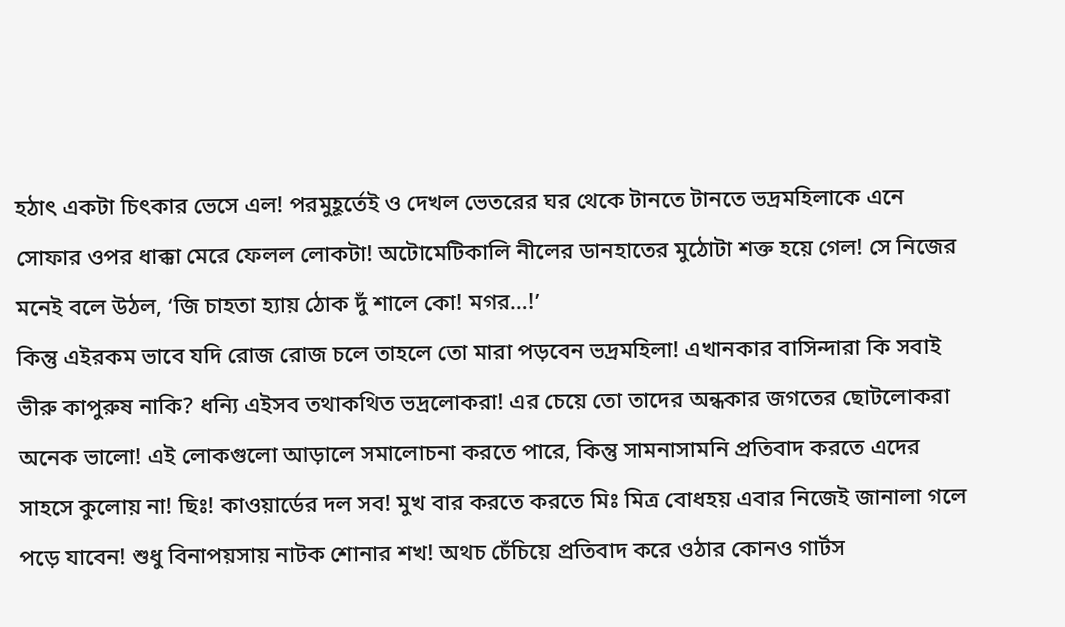হঠাৎ একটা চিৎকার ভেসে এল! পরমুহূর্তেই ও দেখল ভেতরের ঘর থেকে টানতে টানতে ভদ্রমহিলাকে এনে সোফার ওপর ধাক্কা মেরে ফেলল লোকটা! অটোমেটিকালি নীলের ডানহাতের মুঠোটা শক্ত হয়ে গেল! সে নিজের মনেই বলে উঠল, ‘জি চাহতা হ্যায় ঠোক দুঁ শালে কো! মগর…!’
কিন্তু এইরকম ভাবে যদি রোজ রোজ চলে তাহলে তো মারা পড়বেন ভদ্রমহিলা! এখানকার বাসিন্দারা কি সবাই ভীরু কাপুরুষ নাকি? ধন্যি এইসব তথাকথিত ভদ্রলোকরা! এর চেয়ে তো তাদের অন্ধকার জগতের ছোটলোকরা অনেক ভালো! এই লোকগুলো আড়ালে সমালোচনা করতে পারে, কিন্তু সামনাসামনি প্রতিবাদ করতে এদের সাহসে কুলোয় না! ছিঃ! কাওয়ার্ডের দল সব! মুখ বার করতে করতে মিঃ মিত্র বোধহয় এবার নিজেই জানালা গলে পড়ে যাবেন! শুধু বিনাপয়সায় নাটক শোনার শখ! অথচ চেঁচিয়ে প্রতিবাদ করে ওঠার কোনও গার্টস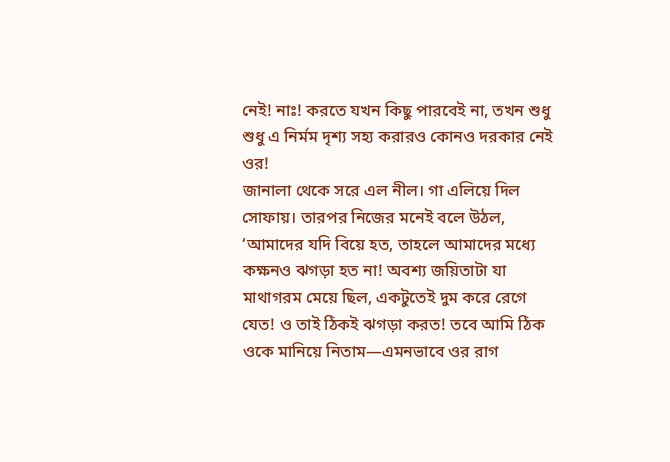নেই! নাঃ! করতে যখন কিছু পারবেই না, তখন শুধু শুধু এ নির্মম দৃশ্য সহ্য করারও কোনও দরকার নেই ওর!
জানালা থেকে সরে এল নীল। গা এলিয়ে দিল সোফায়। তারপর নিজের মনেই বলে উঠল, ‘আমাদের যদি বিয়ে হত, তাহলে আমাদের মধ্যে কক্ষনও ঝগড়া হত না! অবশ্য জয়িতাটা যা মাথাগরম মেয়ে ছিল, একটুতেই দুম করে রেগে যেত! ও তাই ঠিকই ঝগড়া করত! তবে আমি ঠিক ওকে মানিয়ে নিতাম—এমনভাবে ওর রাগ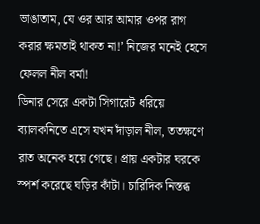ভাঙাতাম, যে ওর আর আমার ওপর রাগ করার ক্ষমতাই থাকত না!’ নিজের মনেই হেসে ফেলল নীল বর্মা!
ডিনার সেরে একটা সিগারেট ধরিয়ে ব্যালকনিতে এসে যখন দাঁড়াল নীল, ততক্ষণে রাত অনেক হয়ে গেছে। প্রায় একটার ঘরকে স্পর্শ করেছে ঘড়ির কাঁটা। চারিদিক নিস্তব্ধ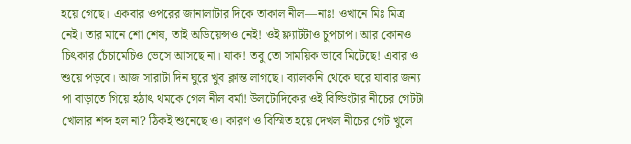হয়ে গেছে। একবার ওপরের জানালাটার দিকে তাকাল নীল—নাঃ! ওখানে মিঃ মিত্র নেই। তার মানে শো শেষ, তাই অডিয়েন্সও নেই! ওই ফ্ল্যাটটাও চুপচাপ। আর কোনও চিৎকার চেঁচামেচিও ভেসে আসছে না। যাক! তবু তো সাময়িক ভাবে মিটেছে! এবার ও শুয়ে পড়বে। আজ সারাটা দিন ঘুরে খুব ক্লান্ত লাগছে। ব্যালকনি থেকে ঘরে যাবার জন্য পা বাড়াতে গিয়ে হঠাৎ থমকে গেল নীল বর্মা! উলটোদিকের ওই বিল্ডিংটার নীচের গেটটা খোলার শব্দ হল না? ঠিকই শুনেছে ও। কারণ ও বিস্মিত হয়ে দেখল নীচের গেট খুলে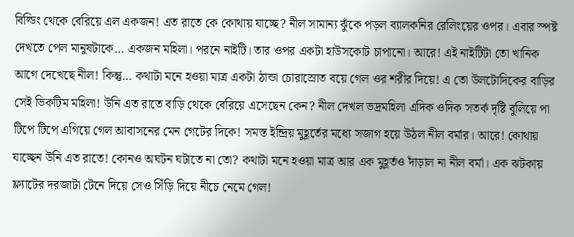বিল্ডিং থেকে বেরিয়ে এল একজন! এত রাতে কে কোথায় যাচ্ছে? নীল সামান্য ঝুঁকে পড়ল ব্যালকনির রেলিংয়ের ওপর। এবার স্পষ্ট দেখতে পেল মানুষটাকে… একজন মহিলা। পরনে নাইটি। তার ওপর একটা হাউসকোট চাপানো। আরে! এই নাইটিটা তো খানিক আগে দেখেছে নীল! কিন্তু… কথাটা মনে হওয়া মাত্র একটা ঠান্ডা চোরাস্রোত বয়ে গেল ওর শরীর দিয়ে! এ তো উলটোদিকের বাড়ির সেই ভিকটিম মহিলা! উনি এত রাতে বাড়ি থেকে বেরিয়ে এসেছেন কেন? নীল দেখল ভদ্রমহিলা এদিক ওদিক সতর্ক দৃষ্টি বুলিয়ে পা টিপে টিপে এগিয়ে গেল আবাসনের মেন গেটের দিকে! সমস্ত ইন্দ্রিয় মুহূর্তের মধ্যে সজাগ হয়ে উঠল নীল বর্মার। আরে! কোথায় যাচ্ছেন উনি এত রাতে! কোনও অঘটন ঘটাতে না তো? কথাটা মনে হওয়া মাত্র আর এক মুহূর্তও দাঁড়াল না নীল বর্মা। এক ঝটকায় ফ্ল্যাটের দরজাটা টেনে দিয়ে সেও সিঁড়ি দিয়ে নীচে নেমে গেল!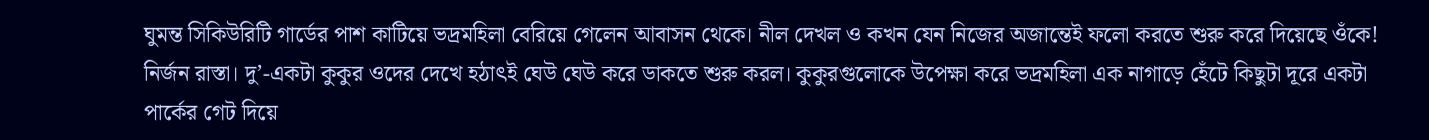ঘুমন্ত সিকিউরিটি গার্ডের পাশ কাটিয়ে ভদ্রমহিলা বেরিয়ে গেলেন আবাসন থেকে। নীল দেখল ও কখন যেন নিজের অজান্তেই ফলো করতে শুরু করে দিয়েছে ওঁকে! নির্জন রাস্তা। দু’-একটা কুকুর ওদের দেখে হঠাৎই ঘেউ ঘেউ করে ডাকতে শুরু করল। কুকুরগুলোকে উপেক্ষা করে ভদ্রমহিলা এক নাগাড়ে হেঁটে কিছুটা দূরে একটা পার্কের গেট দিয়ে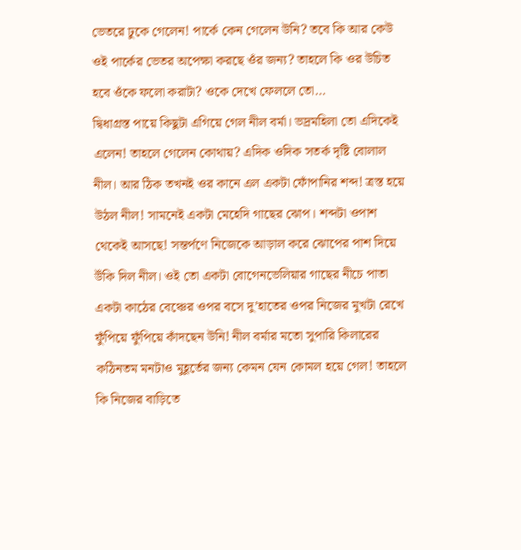ভেতরে ঢুকে গেলেন! পার্কে কেন গেলেন উনি? তবে কি আর কেউ ওই পার্কের ভেতর অপেক্ষা করছে ওঁর জন্য? তাহলে কি ওর উচিত হবে ওঁকে ফলো করাটা? ওকে দেখে ফেললে তো…
দ্বিধাগ্রস্ত পায়ে কিছুটা এগিয়ে গেল নীল বর্মা। ভদ্রমহিলা তো এদিকেই এলেন! তাহলে গেলেন কোথায়? এদিক ওদিক সতর্ক দৃষ্টি বোলাল নীল। আর ঠিক তখনই ওর কানে এল একটা ফোঁপানির শব্দ! ত্রস্ত হয়ে উঠল নীল! সামনেই একটা মেহেদি গাছের ঝোপ। শব্দটা ওপাশ থেকেই আসছে! সন্তর্পণে নিজেকে আড়াল করে ঝোপের পাশ দিয়ে উঁকি দিল নীল। ওই তো একটা বোগেনভেলিয়ার গাছের নীচে পাতা একটা কাঠের বেঞ্চের ওপর বসে দু’হাতের ওপর নিজের মুখটা রেখে ফুঁপিয়ে ফুঁপিয়ে কাঁদছেন উনি! নীল বর্মার মতো সুপারি কিলারের কঠিনতম মনটাও মুহূর্তের জন্য কেমন যেন কোমল হয়ে গেল! তাহলে কি নিজের বাড়িতে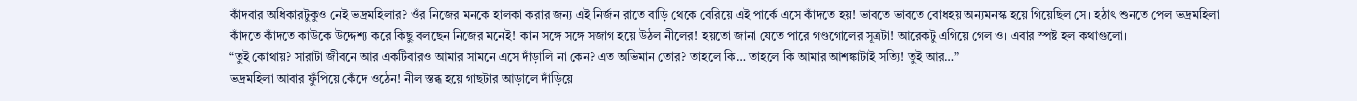কাঁদবার অধিকারটুকুও নেই ভদ্রমহিলার? ওঁর নিজের মনকে হালকা করার জন্য এই নির্জন রাতে বাড়ি থেকে বেরিয়ে এই পার্কে এসে কাঁদতে হয়! ভাবতে ভাবতে বোধহয় অন্যমনস্ক হয়ে গিয়েছিল সে। হঠাৎ শুনতে পেল ভদ্রমহিলা কাঁদতে কাঁদতে কাউকে উদ্দেশ্য করে কিছু বলছেন নিজের মনেই! কান সঙ্গে সঙ্গে সজাগ হয়ে উঠল নীলের! হয়তো জানা যেতে পারে গণ্ডগোলের সূত্রটা! আরেকটু এগিয়ে গেল ও। এবার স্পষ্ট হল কথাগুলো।
“তুই কোথায়? সারাটা জীবনে আর একটিবারও আমার সামনে এসে দাঁড়ালি না কেন? এত অভিমান তোর? তাহলে কি… তাহলে কি আমার আশঙ্কাটাই সত্যি! তুই আর…”
ভদ্রমহিলা আবার ফুঁপিয়ে কেঁদে ওঠেন! নীল স্তব্ধ হয়ে গাছটার আড়ালে দাঁড়িয়ে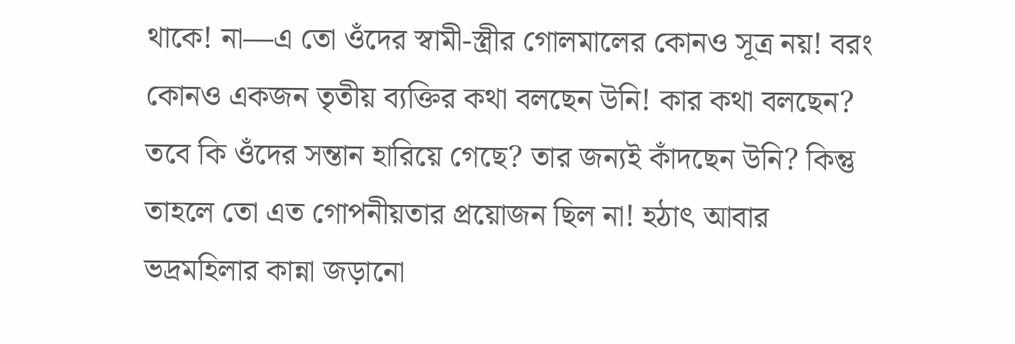থাকে! না—এ তো ওঁদের স্বামী-স্ত্রীর গোলমালের কোনও সূত্র নয়! বরং কোনও একজন তৃতীয় ব্যক্তির কথা বলছেন উনি! কার কথা বলছেন? তবে কি ওঁদের সন্তান হারিয়ে গেছে? তার জন্যই কাঁদছেন উনি? কিন্তু তাহলে তো এত গোপনীয়তার প্রয়োজন ছিল না! হঠাৎ আবার ভদ্রমহিলার কান্না জড়ানো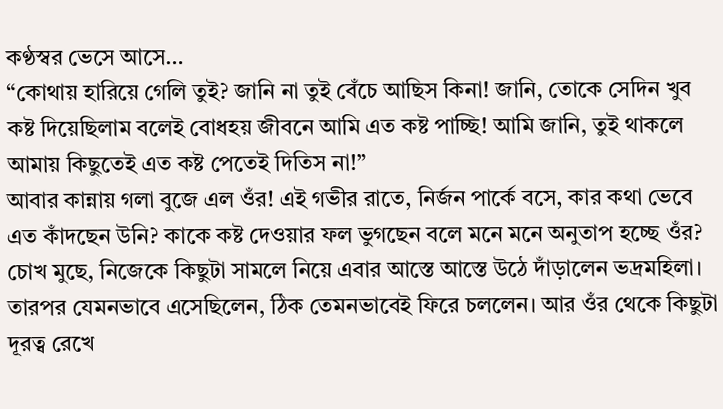কণ্ঠস্বর ভেসে আসে…
“কোথায় হারিয়ে গেলি তুই? জানি না তুই বেঁচে আছিস কিনা! জানি, তোকে সেদিন খুব কষ্ট দিয়েছিলাম বলেই বোধহয় জীবনে আমি এত কষ্ট পাচ্ছি! আমি জানি, তুই থাকলে আমায় কিছুতেই এত কষ্ট পেতেই দিতিস না!”
আবার কান্নায় গলা বুজে এল ওঁর! এই গভীর রাতে, নির্জন পার্কে বসে, কার কথা ভেবে এত কাঁদছেন উনি? কাকে কষ্ট দেওয়ার ফল ভুগছেন বলে মনে মনে অনুতাপ হচ্ছে ওঁর? চোখ মুছে, নিজেকে কিছুটা সামলে নিয়ে এবার আস্তে আস্তে উঠে দাঁড়ালেন ভদ্রমহিলা। তারপর যেমনভাবে এসেছিলেন, ঠিক তেমনভাবেই ফিরে চললেন। আর ওঁর থেকে কিছুটা দূরত্ব রেখে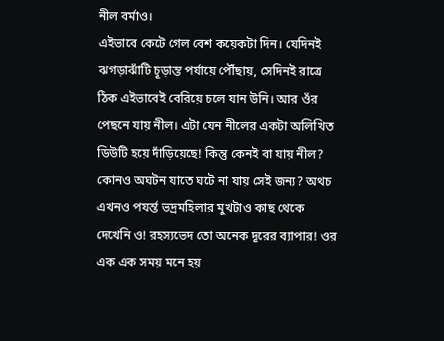নীল বর্মাও।
এইভাবে কেটে গেল বেশ কয়েকটা দিন। যেদিনই ঝগড়াঝাঁটি চূড়ান্ত পর্যায়ে পৌঁছায়, সেদিনই রাত্রে ঠিক এইভাবেই বেরিয়ে চলে যান উনি। আর ওঁর পেছনে যায় নীল। এটা যেন নীলের একটা অলিখিত ডিউটি হয়ে দাঁড়িয়েছে! কিন্তু কেনই বা যায় নীল? কোনও অঘটন যাতে ঘটে না যায় সেই জন্য? অথচ এখনও পযর্ন্ত ভদ্রমহিলার মুখটাও কাছ থেকে দেখেনি ও! রহস্যভেদ তো অনেক দূরের ব্যাপার! ওর এক এক সময় মনে হয়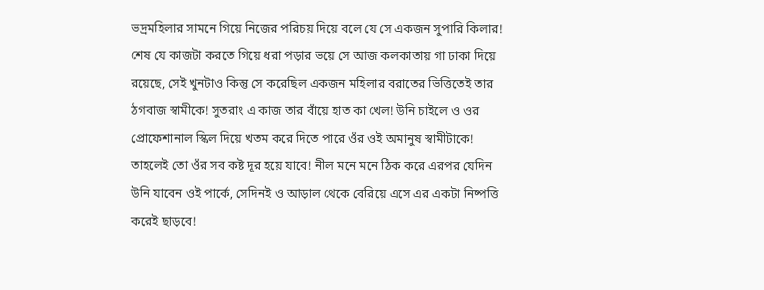ভদ্রমহিলার সামনে গিয়ে নিজের পরিচয় দিয়ে বলে যে সে একজন সুপারি কিলার! শেষ যে কাজটা করতে গিয়ে ধরা পড়ার ভয়ে সে আজ কলকাতায় গা ঢাকা দিয়ে রয়েছে, সেই খুনটাও কিন্তু সে করেছিল একজন মহিলার বরাতের ভিত্তিতেই তার ঠগবাজ স্বামীকে! সুতরাং এ কাজ তার বাঁয়ে হাত কা খেল! উনি চাইলে ও ওর প্রোফেশানাল স্কিল দিয়ে খতম করে দিতে পারে ওঁর ওই অমানুষ স্বামীটাকে! তাহলেই তো ওঁর সব কষ্ট দূর হয়ে যাবে! নীল মনে মনে ঠিক করে এরপর যেদিন উনি যাবেন ওই পার্কে, সেদিনই ও আড়াল থেকে বেরিয়ে এসে এর একটা নিষ্পত্তি করেই ছাড়বে!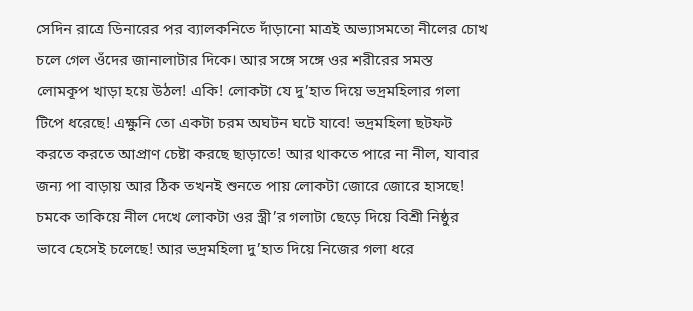সেদিন রাত্রে ডিনারের পর ব্যালকনিতে দাঁড়ানো মাত্রই অভ্যাসমতো নীলের চোখ চলে গেল ওঁদের জানালাটার দিকে। আর সঙ্গে সঙ্গে ওর শরীরের সমস্ত লোমকূপ খাড়া হয়ে উঠল! একি! লোকটা যে দু’হাত দিয়ে ভদ্রমহিলার গলা টিপে ধরেছে! এক্ষুনি তো একটা চরম অঘটন ঘটে যাবে! ভদ্রমহিলা ছটফট করতে করতে আপ্রাণ চেষ্টা করছে ছাড়াতে! আর থাকতে পারে না নীল, যাবার জন্য পা বাড়ায় আর ঠিক তখনই শুনতে পায় লোকটা জোরে জোরে হাসছে! চমকে তাকিয়ে নীল দেখে লোকটা ওর স্ত্রী’র গলাটা ছেড়ে দিয়ে বিশ্রী নিষ্ঠুর ভাবে হেসেই চলেছে! আর ভদ্রমহিলা দু’হাত দিয়ে নিজের গলা ধরে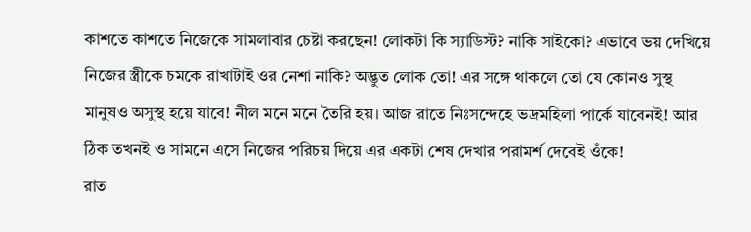কাশতে কাশতে নিজেকে সামলাবার চেষ্টা করছেন! লোকটা কি স্যাডিস্ট? নাকি সাইকো? এভাবে ভয় দেখিয়ে নিজের স্ত্রীকে চমকে রাখাটাই ওর নেশা নাকি? অদ্ভুত লোক তো! এর সঙ্গে থাকলে তো যে কোনও সুস্থ মানুষও অসুস্থ হয়ে যাবে! নীল মনে মনে তৈরি হয়। আজ রাতে নিঃসন্দেহে ভদ্রমহিলা পার্কে যাবেনই! আর ঠিক তখনই ও সামনে এসে নিজের পরিচয় দিয়ে এর একটা শেষ দেখার পরামর্শ দেবেই ওঁকে!
রাত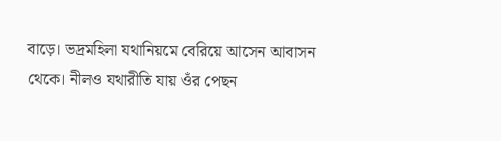বাড়ে। ভদ্রমহিলা যথানিয়মে বেরিয়ে আসেন আবাসন থেকে। নীলও যথারীতি যায় ওঁর পেছন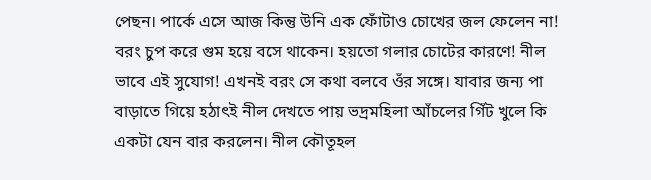পেছন। পার্কে এসে আজ কিন্তু উনি এক ফোঁটাও চোখের জল ফেলেন না! বরং চুপ করে গুম হয়ে বসে থাকেন। হয়তো গলার চোটের কারণে! নীল ভাবে এই সুযোগ! এখনই বরং সে কথা বলবে ওঁর সঙ্গে। যাবার জন্য পা বাড়াতে গিয়ে হঠাৎই নীল দেখতে পায় ভদ্রমহিলা আঁচলের গিঁট খুলে কি একটা যেন বার করলেন। নীল কৌতূহল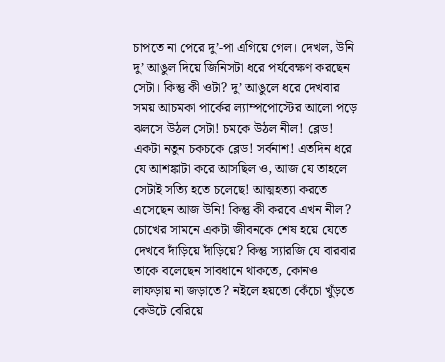চাপতে না পেরে দু’-পা এগিয়ে গেল। দেখল, উনি দু’ আঙুল দিয়ে জিনিসটা ধরে পর্যবেক্ষণ করছেন সেটা। কিন্তু কী ওটা? দু’ আঙুলে ধরে দেখবার সময় আচমকা পার্কের ল্যাম্পপোস্টের আলো পড়ে ঝলসে উঠল সেটা! চমকে উঠল নীল! ব্লেড! একটা নতুন চকচকে ব্লেড! সর্বনাশ! এতদিন ধরে যে আশঙ্কাটা করে আসছিল ও, আজ যে তাহলে সেটাই সত্যি হতে চলেছে! আত্মহত্যা করতে এসেছেন আজ উনি! কিন্তু কী করবে এখন নীল? চোখের সামনে একটা জীবনকে শেষ হয়ে যেতে দেখবে দাঁড়িয়ে দাঁড়িয়ে? কিন্তু স্যারজি যে বারবার তাকে বলেছেন সাবধানে থাকতে, কোনও লাফড়ায় না জড়াতে? নইলে হয়তো কেঁচো খুঁড়তে কেউটে বেরিয়ে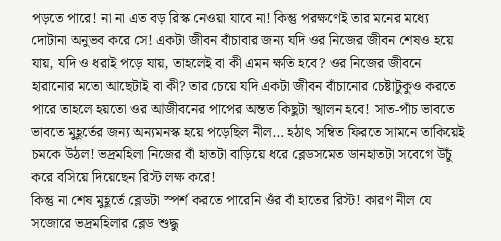পড়তে পারে! না না এত বড় রিস্ক নেওয়া যাবে না! কিন্তু পরক্ষণেই তার মনের মধ্যে দোটানা অনুভব করে সে! একটা জীবন বাঁচাবার জন্য যদি ওর নিজের জীবন শেষও হয়ে যায়, যদি ও ধরাই পড়ে যায়, তাহলেই বা কী এমন ক্ষতি হবে? ওর নিজের জীবনে হারানোর মতো আছেটাই বা কী? তার চেয়ে যদি একটা জীবন বাঁচানোর চেষ্টাটুকুও করতে পারে তাহলে হয়তো ওর আজীবনের পাপের অন্তত কিছুটা স্খালন হবে! সাত-পাঁচ ভাবতে ভাবতে মুহূর্তের জন্য অন্যমনস্ক হয়ে পড়েছিল নীল… হঠাৎ সম্বিত ফিরতে সামনে তাকিয়েই চমকে উঠল! ভদ্রমহিলা নিজের বাঁ হাতটা বাড়িয়ে ধরে ব্লেডসমেত ডানহাতটা সবেগে উচুঁ করে বসিয়ে দিয়েছেন রিস্ট লক্ষ করে!
কিন্তু না শেষ মুহূর্তে ব্লেডটা স্পর্শ করতে পারেনি ওঁর বাঁ হাতের রিস্ট! কারণ নীল যে সজোরে ভদ্রমহিলার ব্লেড শুদ্ধু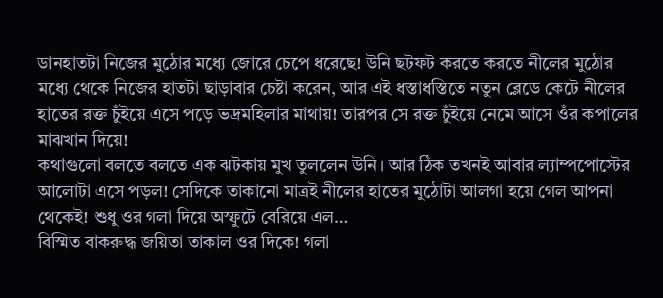ডানহাতটা নিজের মুঠোর মধ্যে জোরে চেপে ধরেছে! উনি ছটফট করতে করতে নীলের মুঠোর মধ্যে থেকে নিজের হাতটা ছাড়াবার চেষ্টা করেন, আর এই ধস্তাধস্তিতে নতুন ব্লেডে কেটে নীলের হাতের রক্ত চুঁইয়ে এসে পড়ে ভদ্রমহিলার মাথায়! তারপর সে রক্ত চুঁইয়ে নেমে আসে ওঁর কপালের মাঝখান দিয়ে!
কথাগুলো বলতে বলতে এক ঝটকায় মুখ তুললেন উনি। আর ঠিক তখনই আবার ল্যাম্পপোস্টের আলোটা এসে পড়ল! সেদিকে তাকানো মাত্রই নীলের হাতের মুঠোটা আলগা হয়ে গেল আপনা থেকেই! শুধু ওর গলা দিয়ে অস্ফুটে বেরিয়ে এল…
বিস্মিত বাকরুদ্ধ জয়িতা তাকাল ওর দিকে! গলা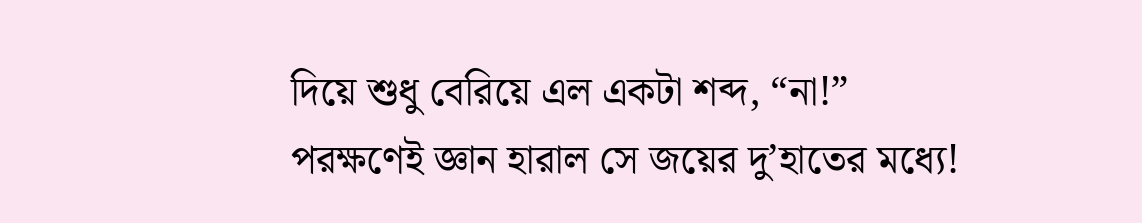দিয়ে শুধু বেরিয়ে এল একটা শব্দ, “না!”
পরক্ষণেই জ্ঞান হারাল সে জয়ের দু’হাতের মধ্যে!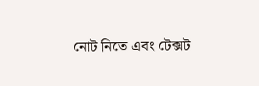নোট নিতে এবং টেক্সট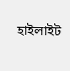হাইলাইট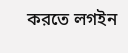করতে লগইন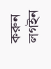করুন
লগইন